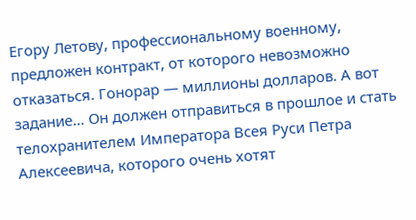Егору Летову, профессиональному военному, предложен контракт, от которого невозможно отказаться. Гонорар — миллионы долларов. А вот задание… Он должен отправиться в прошлое и стать телохранителем Императора Всея Руси Петра Алексеевича, которого очень хотят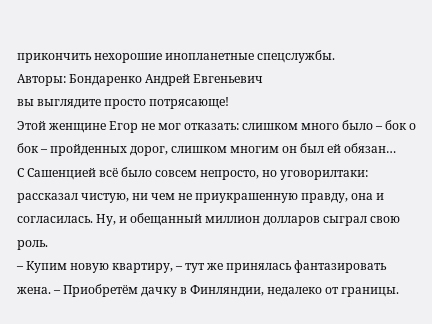прикончить нехорошие инопланетные спецслужбы.
Авторы: Бондаренко Андрей Евгеньевич
вы выглядите просто потрясающе!
Этой женщине Егор не мог отказать: слишком много было – бок о бок – пройденных дорог, слишком многим он был ей обязан…
С Сашенцией всё было совсем непросто, но уговорилтаки: рассказал чистую, ни чем не приукрашенную правду, она и согласилась. Ну, и обещанный миллион долларов сыграл свою роль.
– Купим новую квартиру, – тут же принялась фантазировать жена. – Приобретём дачку в Финляндии, недалеко от границы.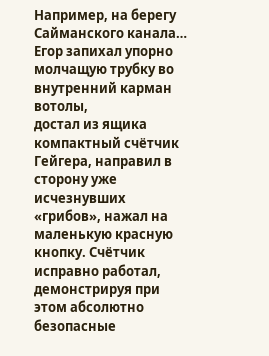Например, на берегу Сайманского канала…
Егор запихал упорно молчащую трубку во внутренний карман вотолы,
достал из ящика компактный счётчик Гейгера, направил в сторону уже исчезнувших «грибов», нажал на маленькую красную кнопку. Счётчик исправно работал, демонстрируя при этом абсолютно безопасные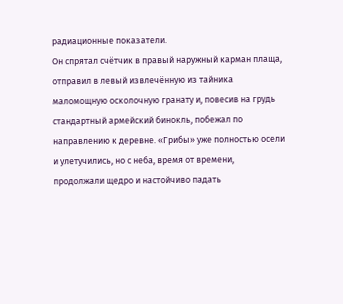радиационные показатели.
Он спрятал счётчик в правый наружный карман плаща, отправил в левый извлечённую из тайника маломощную осколочную гранату и, повесив на грудь стандартный армейский бинокль, побежал по направлению к деревне. «Грибы» уже полностью осели и улетучились, но с неба, время от времени, продолжали щедро и настойчиво падать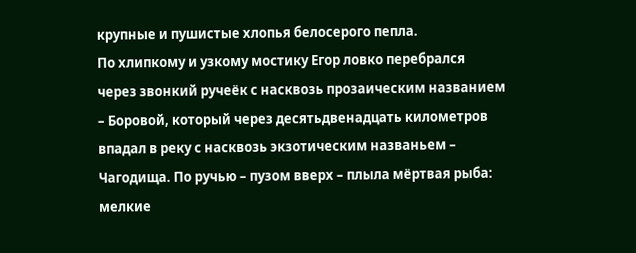крупные и пушистые хлопья белосерого пепла.
По хлипкому и узкому мостику Егор ловко перебрался через звонкий ручеёк с насквозь прозаическим названием – Боровой, который через десятьдвенадцать километров впадал в реку с насквозь экзотическим названьем – Чагодища. По ручью – пузом вверх – плыла мёртвая рыба: мелкие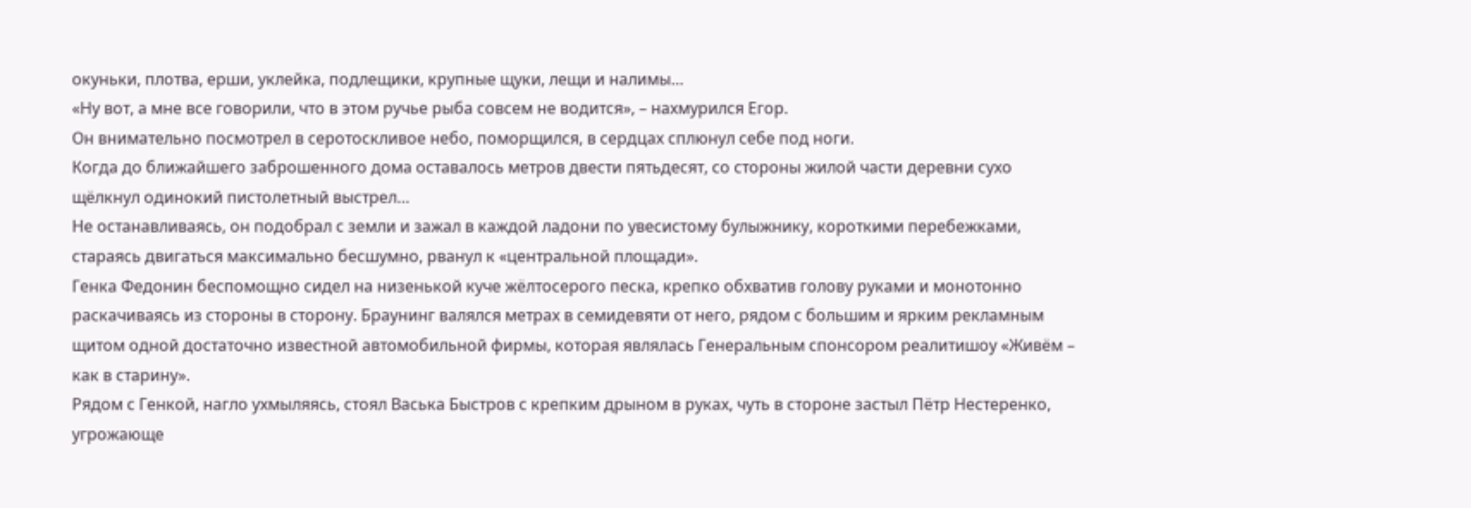окуньки, плотва, ерши, уклейка, подлещики, крупные щуки, лещи и налимы…
«Ну вот, а мне все говорили, что в этом ручье рыба совсем не водится», – нахмурился Егор.
Он внимательно посмотрел в серотоскливое небо, поморщился, в сердцах сплюнул себе под ноги.
Когда до ближайшего заброшенного дома оставалось метров двести пятьдесят, со стороны жилой части деревни сухо щёлкнул одинокий пистолетный выстрел…
Не останавливаясь, он подобрал с земли и зажал в каждой ладони по увесистому булыжнику, короткими перебежками, стараясь двигаться максимально бесшумно, рванул к «центральной площади».
Генка Федонин беспомощно сидел на низенькой куче жёлтосерого песка, крепко обхватив голову руками и монотонно раскачиваясь из стороны в сторону. Браунинг валялся метрах в семидевяти от него, рядом с большим и ярким рекламным щитом одной достаточно известной автомобильной фирмы, которая являлась Генеральным спонсором реалитишоу «Живём – как в старину».
Рядом с Генкой, нагло ухмыляясь, стоял Васька Быстров с крепким дрыном в руках, чуть в стороне застыл Пётр Нестеренко, угрожающе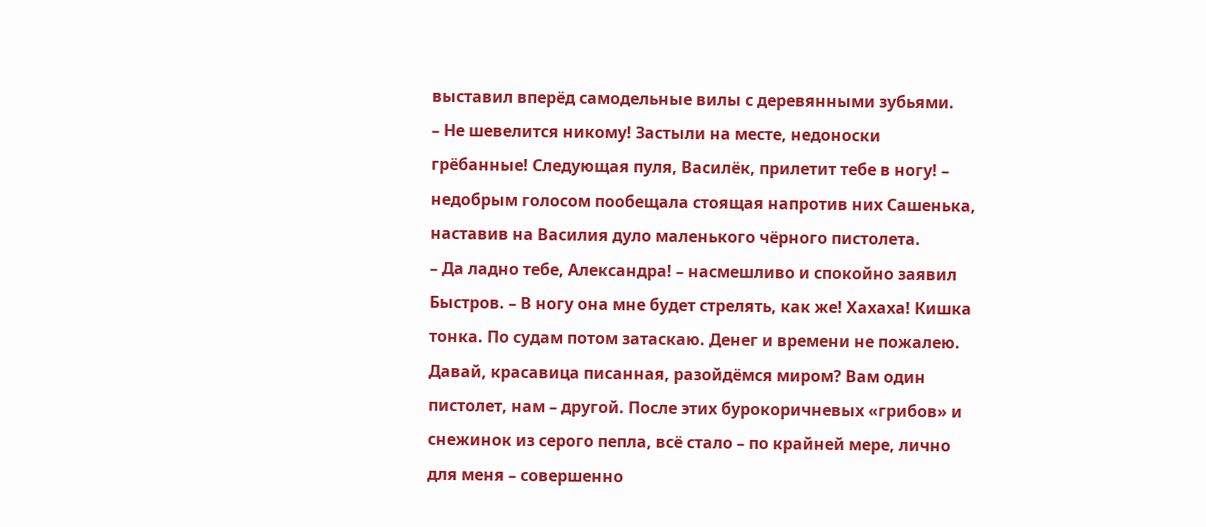выставил вперёд самодельные вилы с деревянными зубьями.
– Не шевелится никому! Застыли на месте, недоноски грёбанные! Следующая пуля, Василёк, прилетит тебе в ногу! – недобрым голосом пообещала стоящая напротив них Сашенька, наставив на Василия дуло маленького чёрного пистолета.
– Да ладно тебе, Александра! – насмешливо и спокойно заявил Быстров. – В ногу она мне будет стрелять, как же! Хахаха! Кишка тонка. По судам потом затаскаю. Денег и времени не пожалею. Давай, красавица писанная, разойдёмся миром? Вам один пистолет, нам – другой. После этих бурокоричневых «грибов» и снежинок из серого пепла, всё стало – по крайней мере, лично для меня – совершенно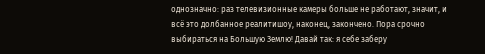однозначно: раз телевизионные камеры больше не работают, значит, и всё это долбанное реалитишоу, наконец, закончено. Пора срочно выбираться на Большую Землю! Давай так: я себе заберу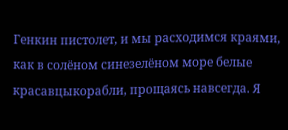Генкин пистолет, и мы расходимся краями, как в солёном синезелёном море белые красавцыкорабли, прощаясь навсегда. Я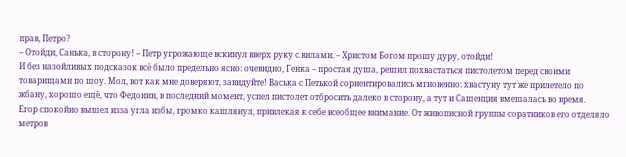прав, Петро?
– Отойди, Санька, в сторону! – Петр угрожающе вскинул вверх руку с вилами. – Христом Богом прошу дуру, отойди!
И без назойливых подсказок всё было предельно ясно: очевидно, Генка – простая душа, решил похвастаться пистолетом перед своими товарищами по шоу. Мол, вот как мне доверяют, завидуйте! Васька с Петькой сориентировались мгновенно: хвастуну тут же прилетело по жбану, хорошо ещё, что Федонин, в последний момент, успел пистолет отбросить далеко в сторону, а тут и Сашенция вмешалась во время.
Егор спокойно вышел изза угла избы, громко кашлянул, привлекая к себе всеобщее внимание. От живописной группы соратников его отделяло метров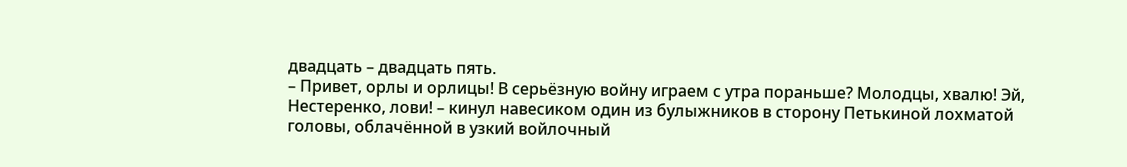двадцать – двадцать пять.
– Привет, орлы и орлицы! В серьёзную войну играем с утра пораньше? Молодцы, хвалю! Эй, Нестеренко, лови! – кинул навесиком один из булыжников в сторону Петькиной лохматой головы, облачённой в узкий войлочный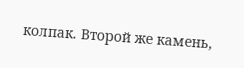колпак. Второй же камень,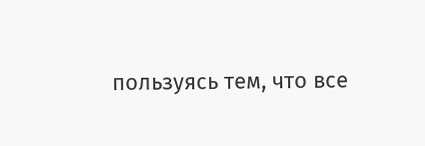пользуясь тем, что все